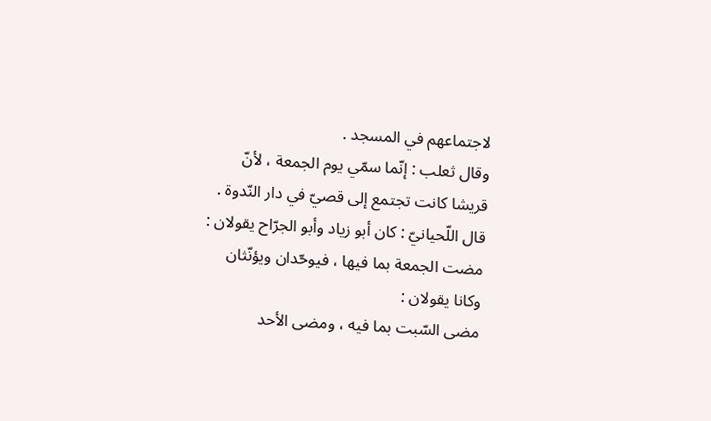لاجتماعهم في المسجد .
وقال ثعلب : إنّما سمّي يوم الجمعة ، لأنّ قريشا كانت تجتمع إلى قصيّ في دار النّدوة .
قال اللّحيانيّ : كان أبو زياد وأبو الجرّاح يقولان :
مضت الجمعة بما فيها ، فيوحّدان ويؤنّثان وكانا يقولان :
مضى السّبت بما فيه ، ومضى الأحد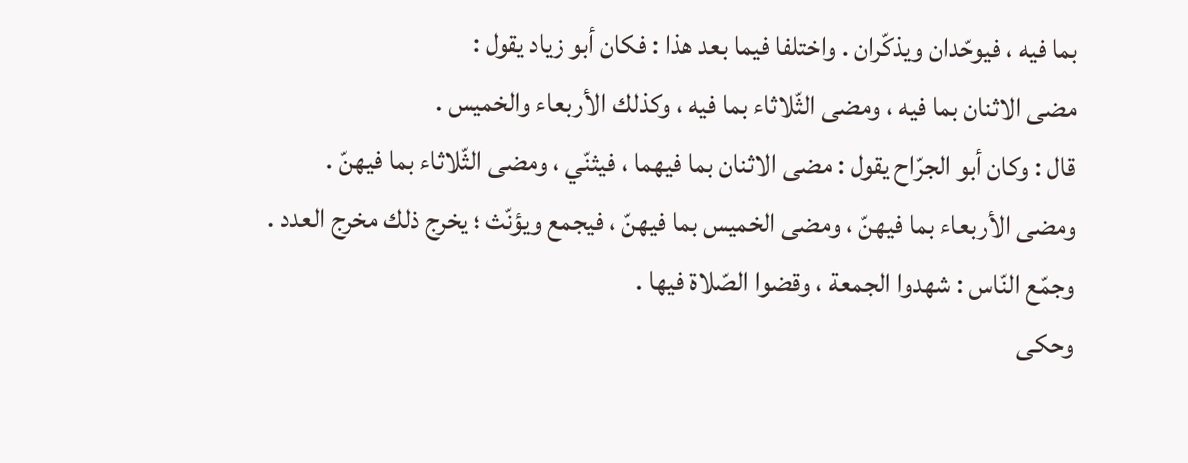بما فيه ، فيوحّدان ويذكّران . واختلفا فيما بعد هذا : فكان أبو زياد يقول :
مضى الاثنان بما فيه ، ومضى الثّلاثاء بما فيه ، وكذلك الأربعاء والخميس .
قال : وكان أبو الجرّاح يقول : مضى الاثنان بما فيهما ، فيثنّي ، ومضى الثّلاثاء بما فيهنّ .
ومضى الأربعاء بما فيهنّ ، ومضى الخميس بما فيهنّ ، فيجمع ويؤنّث ؛ يخرج ذلك مخرج العدد .
وجمّع النّاس : شهدوا الجمعة ، وقضوا الصّلاة فيها .
وحكى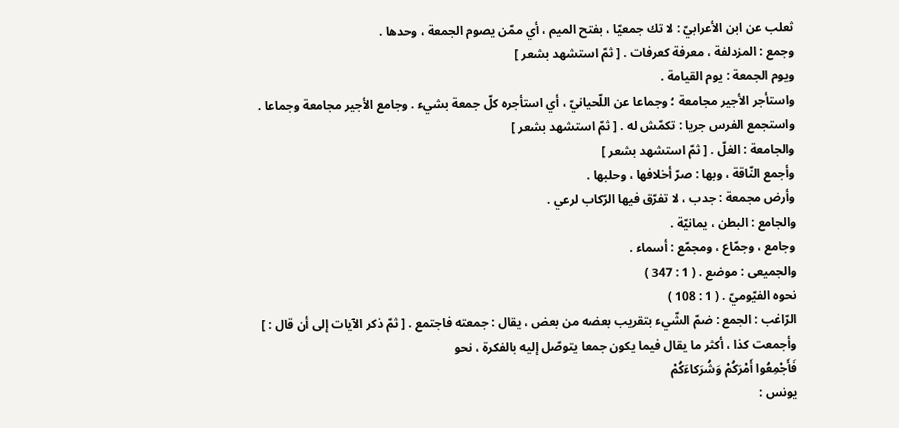ثعلب عن ابن الأعرابيّ : لا تك جمعيّا ، بفتح الميم ، أي ممّن يصوم الجمعة ، وحدها .
وجمع : المزدلفة ، معرفة كعرفات . [ ثمّ استشهد بشعر ]
ويوم الجمعة : يوم القيامة .
واستأجر الأجير مجامعة ؛ وجماعا عن اللّحيانيّ ، أي استأجره كلّ جمعة بشيء . وجامع الأجير مجامعة وجماعا .
واستجمع الفرس جريا : تكمّش له . [ ثمّ استشهد بشعر ]
والجامعة : الغلّ . [ ثمّ استشهد بشعر ]
وأجمع النّاقة ، وبها : صرّ أخلافها ، وحلبها .
وأرض مجمعة : جدب ، لا تفرّق فيها الرّكاب لرعي .
والجامع : البطن ، يمانيّة .
وجامع ، وجمّاع ، ومجمّع : أسماء .
والجميعى : موضع . ( 1 : 347 )
نحوه الفيّوميّ . ( 1 : 108 )
الرّاغب : الجمع : ضمّ الشّيء بتقريب بعضه من بعض ، يقال : جمعته فاجتمع . [ ثمّ ذكر الآيات إلى أن قال : ]
وأجمعت كذا ، أكثر ما يقال فيما يكون جمعا يتوصّل إليه بالفكرة ، نحو
فَأَجْمِعُوا أَمْرَكُمْ وَشُرَكاءَكُمْ
يونس :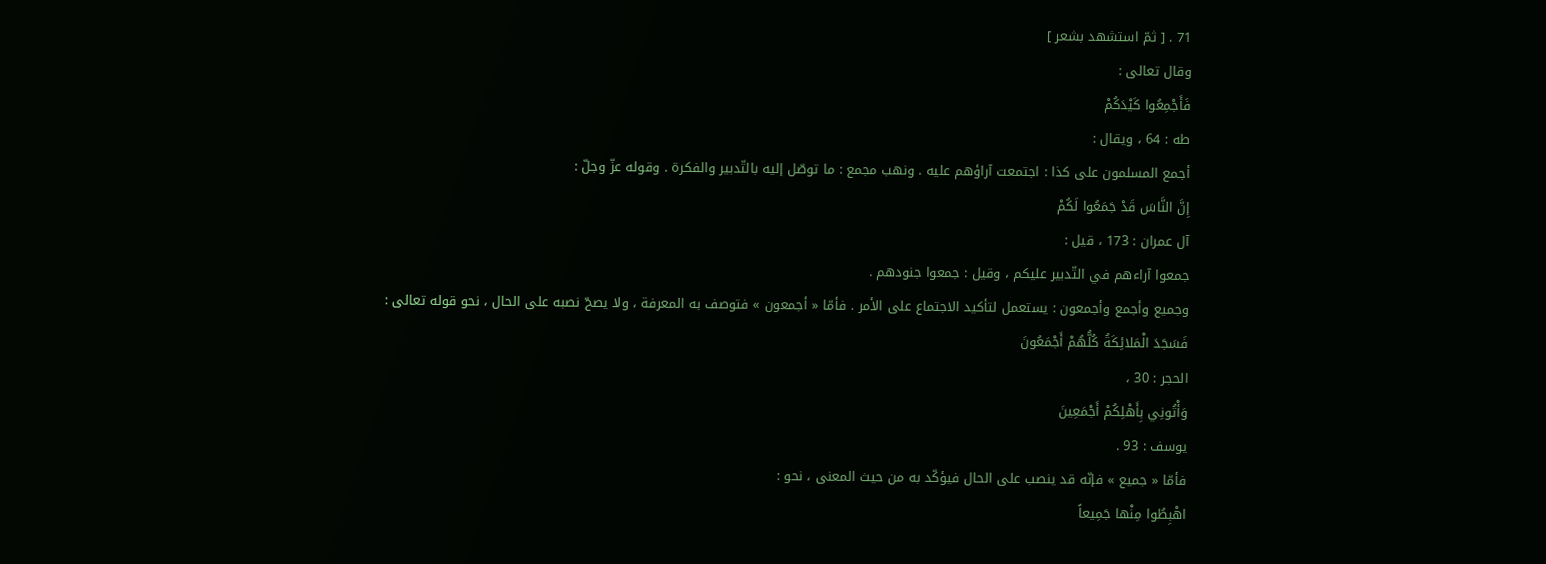71 . [ ثمّ استشهد بشعر ]
وقال تعالى :
فَأَجْمِعُوا كَيْدَكُمْ
طه : 64 ، ويقال :
أجمع المسلمون على كذا : اجتمعت آراؤهم عليه . ونهب مجمع : ما توصّل إليه بالتّدبير والفكرة . وقوله عزّ وجلّ :
إِنَّ النَّاسَ قَدْ جَمَعُوا لَكُمْ
آل عمران : 173 ، قيل :
جمعوا آراءهم في التّدبير عليكم ، وقيل : جمعوا جنودهم .
وجميع وأجمع وأجمعون : يستعمل لتأكيد الاجتماع على الأمر . فأمّا « أجمعون » فتوصف به المعرفة ، ولا يصحّ نصبه على الحال ، نحو قوله تعالى :
فَسَجَدَ الْمَلائِكَةُ كُلُّهُمْ أَجْمَعُونَ
الحجر : 30 ،
وَأْتُونِي بِأَهْلِكُمْ أَجْمَعِينَ
يوسف : 93 .
فأمّا « جميع » فإنّه قد ينصب على الحال فيؤكّد به من حيث المعنى ، نحو :
اهْبِطُوا مِنْها جَمِيعاً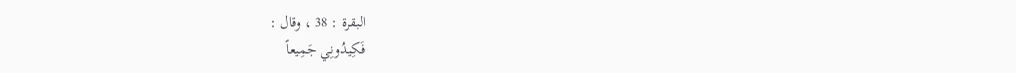البقرة : 38 ، وقال :
فَكِيدُونِي جَمِيعاً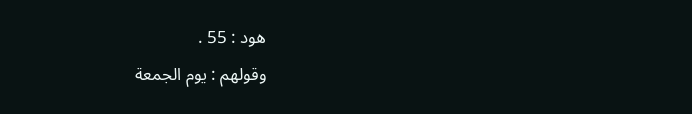هود : 55 .
وقولهم : يوم الجمعة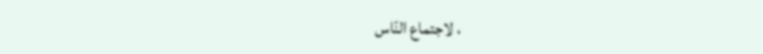، لاجتماع النّاس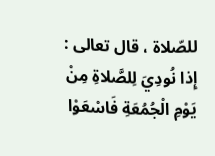للصّلاة ، قال تعالى :
إِذا نُودِيَ لِلصَّلاةِ مِنْ يَوْمِ الْجُمُعَةِ فَاسْعَوْا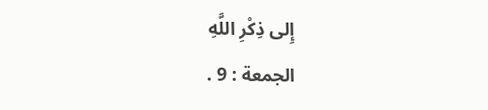إِلى ذِكْرِ اللَّهِ
الجمعة : 9 .